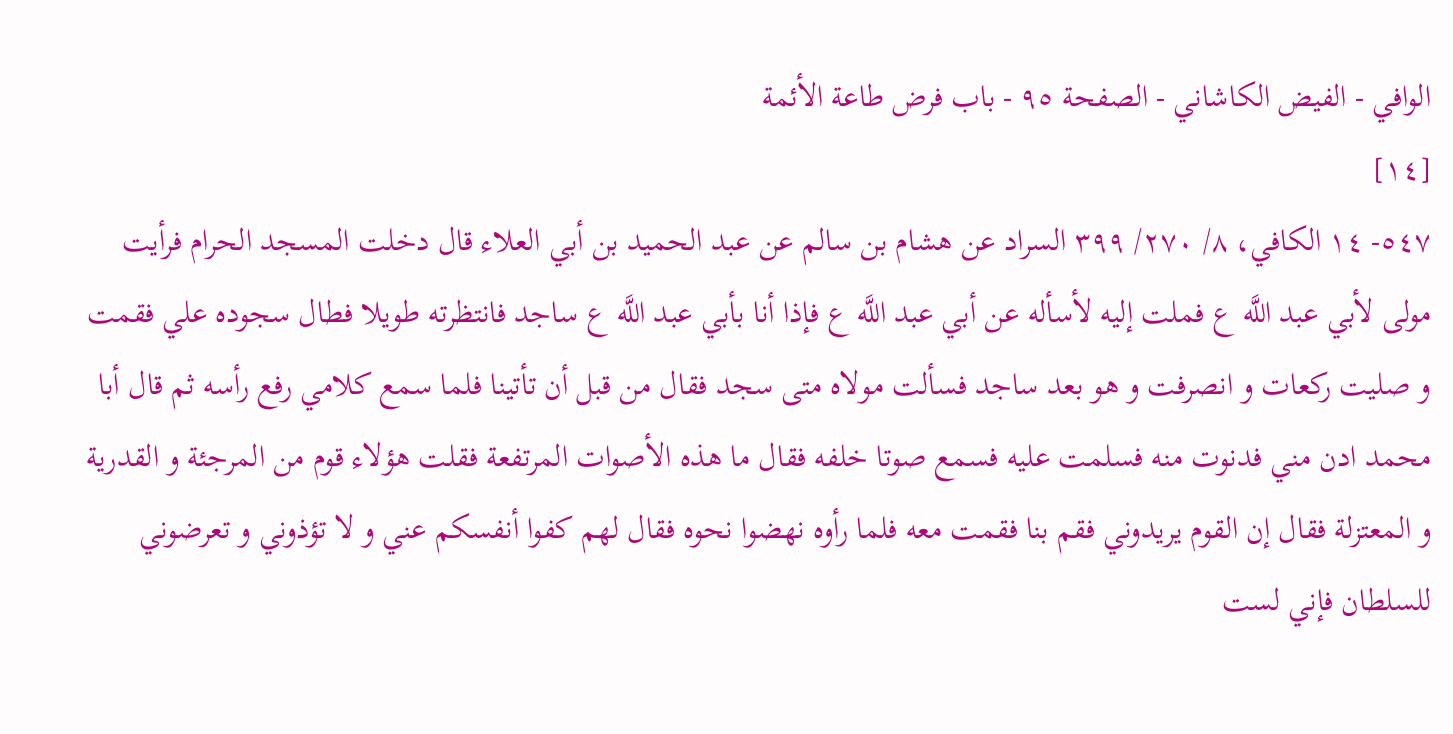الوافي - الفيض الكاشاني - الصفحة ٩٥ - باب فرض طاعة الأئمة
[١٤]
٥٤٧- ١٤ الكافي، ٨/ ٢٧٠/ ٣٩٩ السراد عن هشام بن سالم عن عبد الحميد بن أبي العلاء قال دخلت المسجد الحرام فرأيت مولى لأبي عبد اللَّه ع فملت إليه لأسأله عن أبي عبد اللَّه ع فإذا أنا بأبي عبد اللَّه ع ساجد فانتظرته طويلا فطال سجوده علي فقمت و صليت ركعات و انصرفت و هو بعد ساجد فسألت مولاه متى سجد فقال من قبل أن تأتينا فلما سمع كلامي رفع رأسه ثم قال أبا محمد ادن مني فدنوت منه فسلمت عليه فسمع صوتا خلفه فقال ما هذه الأصوات المرتفعة فقلت هؤلاء قوم من المرجئة و القدرية و المعتزلة فقال إن القوم يريدوني فقم بنا فقمت معه فلما رأوه نهضوا نحوه فقال لهم كفوا أنفسكم عني و لا تؤذوني و تعرضوني للسلطان فإني لست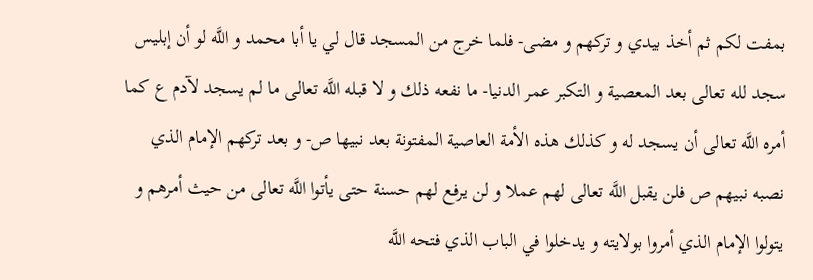بمفت لكم ثم أخذ بيدي و تركهم و مضى- فلما خرج من المسجد قال لي يا أبا محمد و اللَّه لو أن إبليس سجد لله تعالى بعد المعصية و التكبر عمر الدنيا- ما نفعه ذلك و لا قبله اللَّه تعالى ما لم يسجد لآدم ع كما أمره اللَّه تعالى أن يسجد له و كذلك هذه الأمة العاصية المفتونة بعد نبيها ص- و بعد تركهم الإمام الذي نصبه نبيهم ص فلن يقبل اللَّه تعالى لهم عملا و لن يرفع لهم حسنة حتى يأتوا اللَّه تعالى من حيث أمرهم و يتولوا الإمام الذي أمروا بولايته و يدخلوا في الباب الذي فتحه اللَّه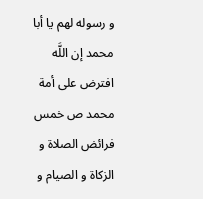و رسوله لهم يا أبا محمد إن اللَّه افترض على أمة محمد ص خمس فرائض الصلاة و الزكاة و الصيام و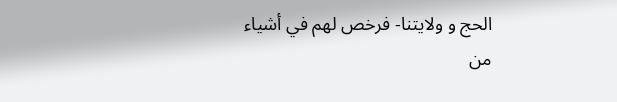الحج و ولايتنا- فرخص لهم في أشياء من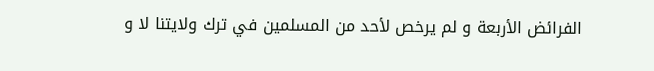الفرائض الأربعة و لم يرخص لأحد من المسلمين في ترك ولايتنا لا و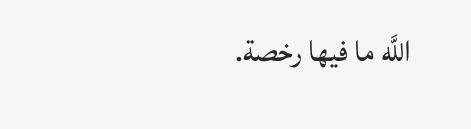اللَّه ما فيها رخصة.